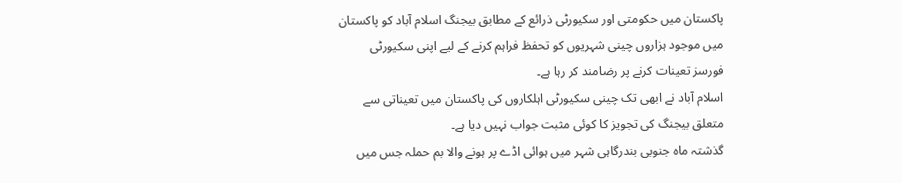پاکستان میں حکومتی اور سکیورٹی ذرائع کے مطابق بیجنگ اسلام آباد کو پاکستان میں موجود ہزاروں چینی شہریوں کو تحفظ فراہم کرنے کے لیے اپنی سکیورٹی فورسز تعینات کرنے پر رضامند کر رہا ہے۔
اسلام آباد نے ابھی تک چینی سکیورٹی اہلکاروں کی پاکستان میں تعیناتی سے متعلق بیجنگ کی تجویز کا کوئی مثبت جواب نہیں دیا ہے۔
گذشتہ ماہ جنوبی بندرگاہی شہر میں ہوائی اڈے پر ہونے والا بم حملہ جس میں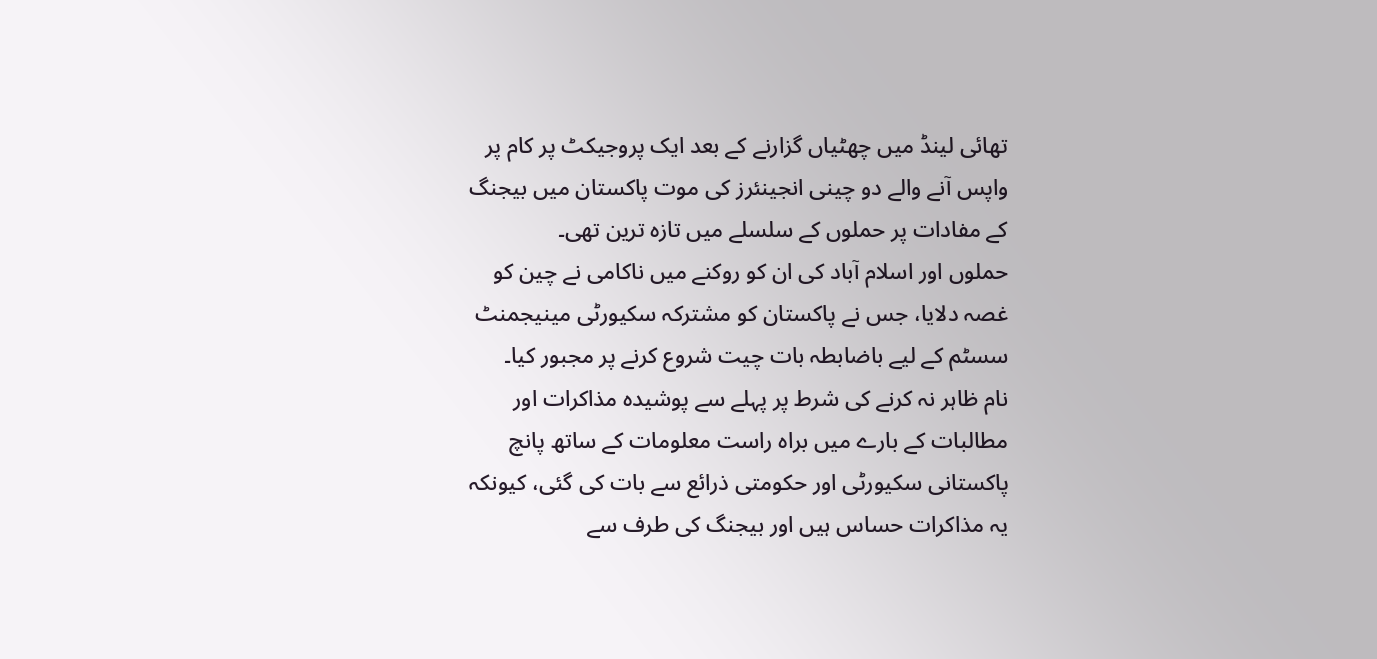تھائی لینڈ میں چھٹیاں گزارنے کے بعد ایک پروجیکٹ پر کام پر واپس آنے والے دو چینی انجینئرز کی موت پاکستان میں بیجنگ کے مفادات پر حملوں کے سلسلے میں تازہ ترین تھی۔
حملوں اور اسلام آباد کی ان کو روکنے میں ناکامی نے چین کو غصہ دلایا، جس نے پاکستان کو مشترکہ سکیورٹی مینیجمنٹ سسٹم کے لیے باضابطہ بات چیت شروع کرنے پر مجبور کیا۔
نام ظاہر نہ کرنے کی شرط پر پہلے سے پوشیدہ مذاکرات اور مطالبات کے بارے میں براہ راست معلومات کے ساتھ پانچ پاکستانی سکیورٹی اور حکومتی ذرائع سے بات کی گئی، کیونکہ یہ مذاکرات حساس ہیں اور بیجنگ کی طرف سے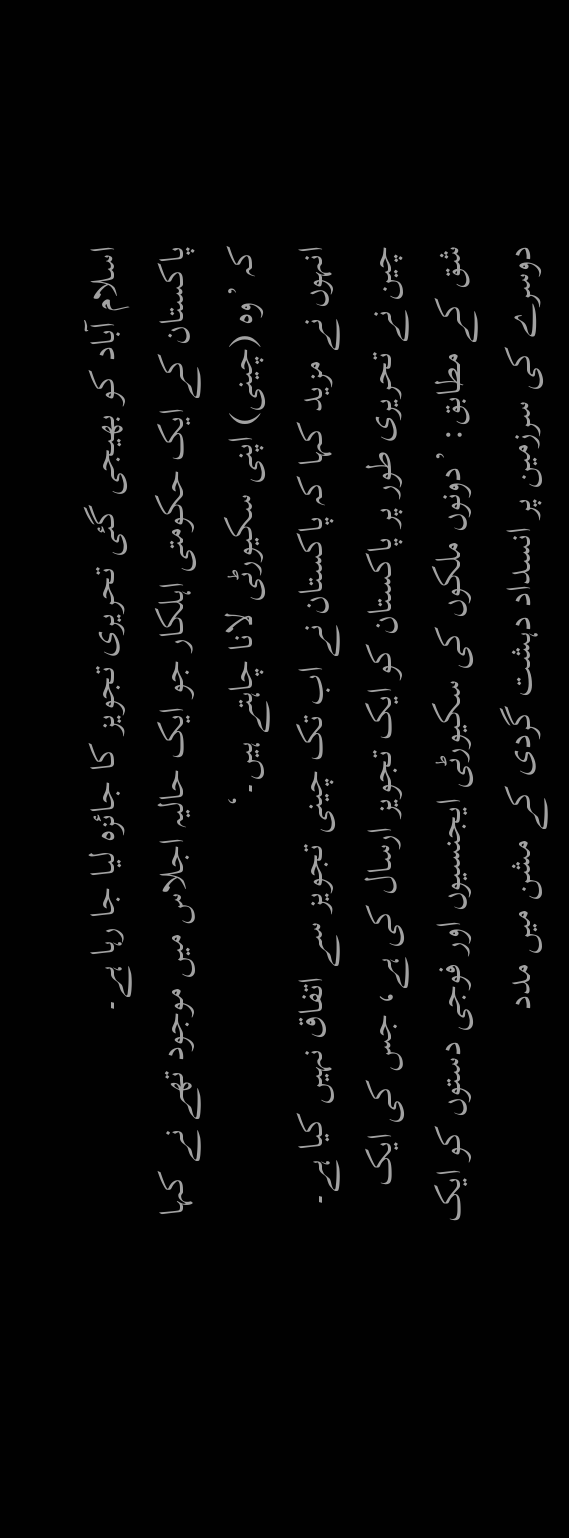اسلام آباد کو بھیجی گئی تحریری تجویز کا جائزہ لیا جا رہا ہے۔
پاکستان کے ایک حکومتی اہلکار جو ایک حالیہ اجلاس میں موجود تھے نے کہا کہ ’وہ (چینی) اپنی سکیورٹی لانا چاہتے ہیں۔‘
انہوں نے مزید کہا کہ پاکستان نے اب تک چینی تجویز سے اتفاق نہیں کیا ہے۔
چین نے تحریری طور پر پاکستان کو ایک تجویز ارسال کی ہے، جس کی ایک شق کے مطابق: ’دونوں ملکوں کی سکیورٹی ایجنسیوں اور فوجی دستوں کو ایک دوسرے کی سرزمین پر انسداد دہشت گردی کے مشن میں مدد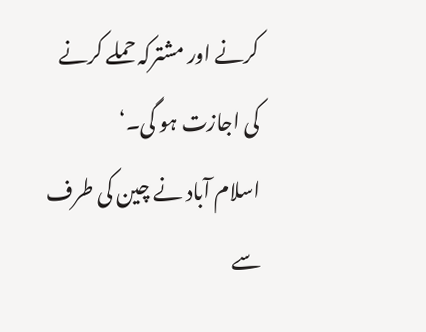کرنے اور مشترکہ حملے کرنے کی اجازت ہو گی۔‘
اسلام آباد نے چین کی طرف سے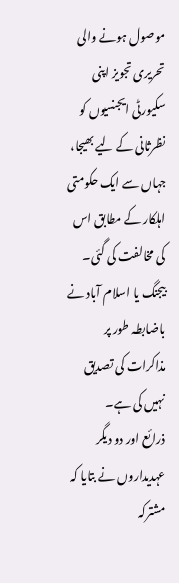موصول ہونے والی تحریری تجویز اپنی سکیورٹی ایجنسیوں کو نظرثانی کے لیے بھیجا، جہاں سے ایک حکومتی اہلکار کے مطابق اس کی مخالفت کی گئی۔
بیجنگ یا اسلام آباد نے باضابطہ طور پر مذاکرات کی تصدیق نہیں کی ہے۔
ذرائع اور دو دیگر عہدیداروں نے بتایا کہ مشترکہ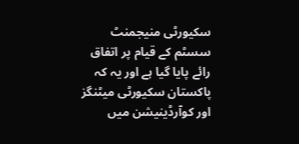سکیورٹی منیجمنٹ سسٹم کے قیام پر اتفاق رائے پایا گیا ہے اور یہ کہ پاکستان سکیورٹی میٹنگز اور کوآرڈینیشن میں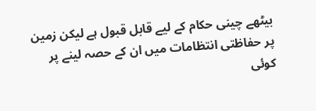بیٹھے چینی حکام کے لیے قابل قبول ہے لیکن زمین پر حفاظتی انتظامات میں ان کے حصہ لینے پر کوئی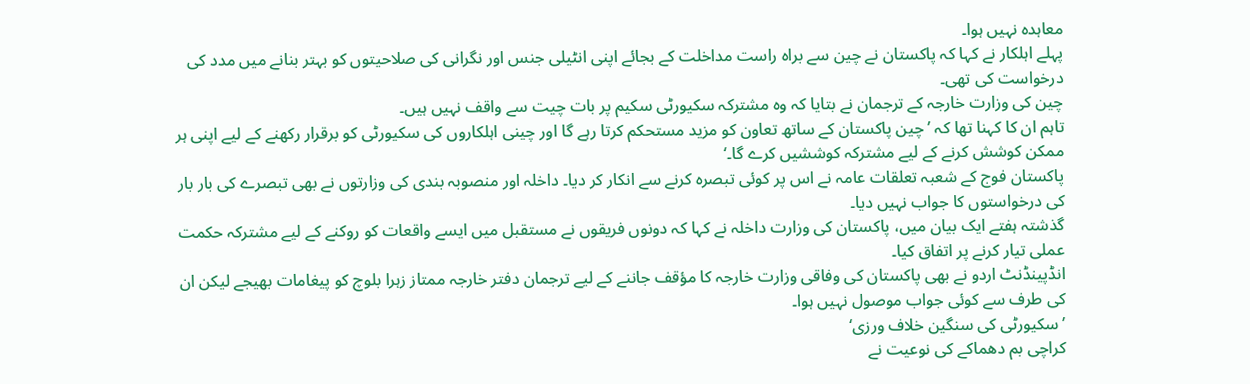معاہدہ نہیں ہوا۔
پہلے اہلکار نے کہا کہ پاکستان نے چین سے براہ راست مداخلت کے بجائے اپنی انٹیلی جنس اور نگرانی کی صلاحیتوں کو بہتر بنانے میں مدد کی درخواست کی تھی۔
چین کی وزارت خارجہ کے ترجمان نے بتایا کہ وہ مشترکہ سکیورٹی سکیم پر بات چیت سے واقف نہیں ہیں۔
تاہم ان کا کہنا تھا کہ ’چین پاکستان کے ساتھ تعاون کو مزید مستحکم کرتا رہے گا اور چینی اہلکاروں کی سکیورٹی کو برقرار رکھنے کے لیے اپنی ہر ممکن کوشش کرنے کے لیے مشترکہ کوششیں کرے گا۔‘
پاکستان فوج کے شعبہ تعلقات عامہ نے اس پر کوئی تبصرہ کرنے سے انکار کر دیا۔ داخلہ اور منصوبہ بندی کی وزارتوں نے بھی تبصرے کی بار بار کی درخواستوں کا جواب نہیں دیا۔
گذشتہ ہفتے ایک بیان میں، پاکستان کی وزارت داخلہ نے کہا کہ دونوں فریقوں نے مستقبل میں ایسے واقعات کو روکنے کے لیے مشترکہ حکمت عملی تیار کرنے پر اتفاق کیا۔
انڈپینڈنٹ اردو نے بھی پاکستان کی وفاقی وزارت خارجہ کا مؤقف جاننے کے لیے ترجمان دفتر خارجہ ممتاز زہرا بلوچ کو پیغامات بھیجے لیکن ان کی طرف سے کوئی جواب موصول نہیں ہوا۔
’سکیورٹی کی سنگین خلاف ورزی‘
کراچی بم دھماکے کی نوعیت نے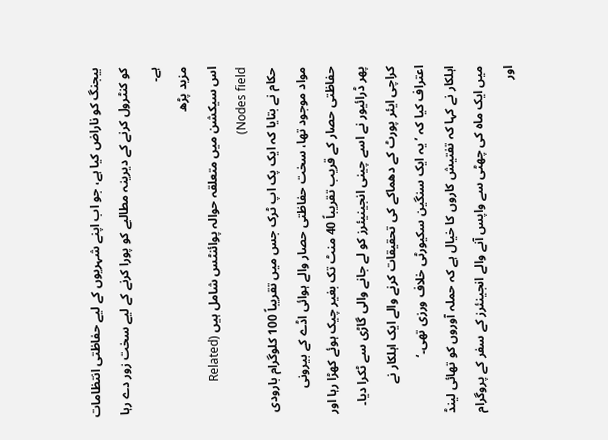بیجنگ کو ناراض کیا ہے، جو اب اپنے شہریوں کے لیے حفاظتی انتظامات کو کنٹرول کرنے کے دیرینہ مطالبے کو پورا کرنے کے لیے سخت زور دے رہا ہے۔
مزید پڑھ
اس سیکشن میں متعلقہ حوالہ پوائنٹس شامل ہیں (Related Nodes field)
حکام نے بتایا کہ ایک پک اپ ٹرک جس میں تقریباً 100 کلوگرام بارودی مواد موجود تھا، سخت حفاظتی حصار والے ہوائی اڈے کے بیرونی حفاظتی حصار کے قریب تقریباً 40 منٹ تک بغیر چیک ہوئے کھڑا رہا اور پھر ڈرائیور نے اسے چینی انجینیئرز کو لے جانے والی گاڑی سے ٹکرا دیا۔
کراچی ایئر پورٹ کے دھماکے کی تحقیقات کرنے والے ایک اہلکار نے اعتراف کیا کہ ’یہ ایک سنگین سکیورٹی خلاف ورزی تھی۔‘
اہلکار نے کہا کہ تفتیش کاروں کا خیال ہے کہ حملہ آوروں کو تھائی لینڈ میں ایک ماہ کی چھٹی سے واپس آنے والے انجینئرز کے سفر کے پروگرام اور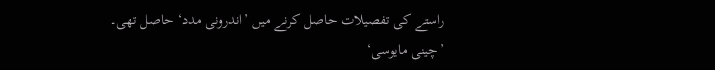راستے کی تفصیلات حاصل کرنے میں ’اندرونی مدد‘ حاصل تھی۔
’چینی مایوسی‘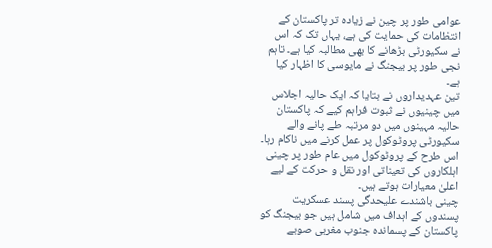عوامی طور پر چین نے زیادہ تر پاکستان کے انتظامات کی حمایت کی ہے، یہاں تک کہ اس نے سکیورٹی بڑھانے کا بھی مطالبہ کیا ہے۔ تاہم نجی طور پر بیجنگ نے مایوسی کا اظہار کیا ہے۔
تین عہدیداروں نے بتایا کہ ایک حالیہ اجلاس میں چینیوں نے ثبوت فراہم کیے کہ پاکستان حالیہ مہینوں میں دو مرتبہ طے پانے والے سکیورٹی پروٹوکول پر عمل کرنے میں ناکام رہا۔
اس طرح کے پروٹوکول میں عام طور پر چینی اہلکاروں کی تعیناتی اور نقل و حرکت کے لیے اعلیٰ معیارات ہوتے ہیں۔
چینی باشندے علیحدگی پسند عسکریت پسندوں کے اہداف میں شامل ہیں جو بیجنگ کو پاکستان کے پسماندہ جنوب مغربی صوبے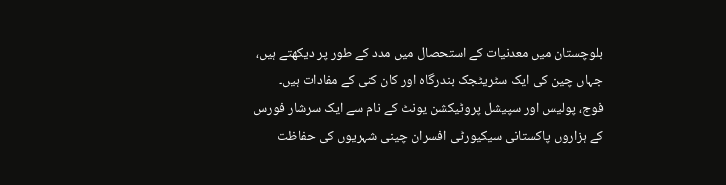بلوچستان میں معدنیات کے استحصال میں مدد کے طور پر دیکھتے ہیں، جہاں چین کی ایک سٹریٹجک بندرگاہ اور کان کنی کے مفادات ہیں۔
فوج، پولیس اور سپیشل پروٹیکشن یونٹ کے نام سے ایک سرشار فورس کے ہزاروں پاکستانی سیکیورٹی افسران چینی شہریوں کی حفاظت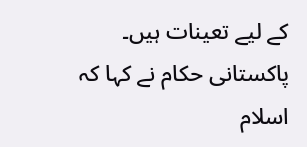کے لیے تعینات ہیں۔
پاکستانی حکام نے کہا کہ اسلام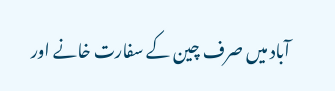آباد میں صرف چین کے سفارت خانے اور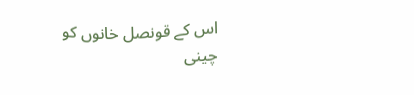اس کے قونصل خانوں کو چینی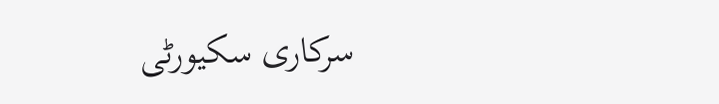سرکاری سکیورٹی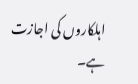اہلکاروں کی اجازت ہے۔